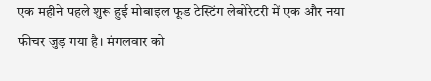एक महीने पहले शुरू हुई मोबाइल फूड टेस्टिंग लेबोरेटरी में एक और नया फीचर जुड़ गया है। मंगलवार को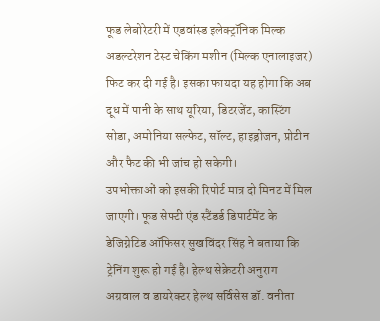फूड लेबोरेटरी में एडवांस्ड इलेक्ट्रॉनिक मिल्क अडल्टरेशन टेस्ट चेकिंग मशीन (मिल्क एनालाइजर) फिट कर दी गई है। इसका फायदा यह होगा कि अब दूध में पानी के साथ यूरिया, डिटरजेंट, कास्टिंग सोडा, अमोनिया सल्फेट, सॉल्ट, हाइड्रोजन, प्रोटीन और फैट की भी जांच हो सकेगी।
उपभोक्ताओं को इसकी रिपोर्ट मात्र दो मिनट में मिल जाएगी। फूड सेफ्टी एंड स्टैंडर्ड डिपार्टमेंट के डेजिग्नेटिड ऑफिसर सुखविंदर सिंह ने बताया कि ट्रेनिंग शुरू हो गई है। हेल्थ सेक्रेटरी अनुराग अग्रवाल व डायरेक्टर हेल्थ सर्विसेस डॉ. वनीता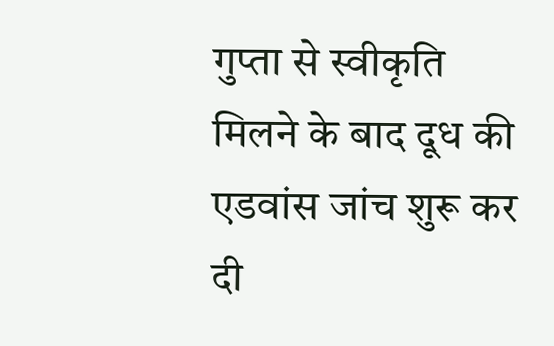गुप्ता से स्वीकृति मिलने के बाद दूध की एडवांस जांच शुरू कर दी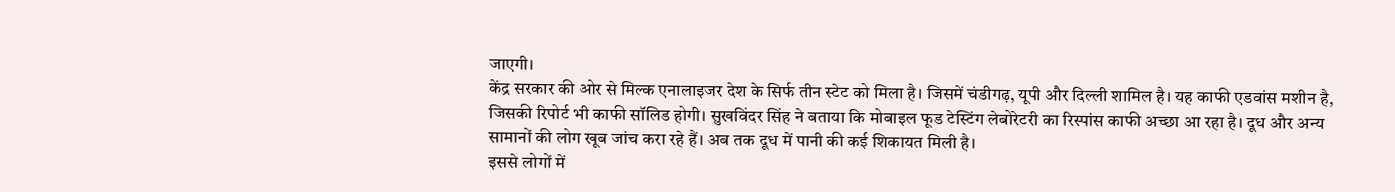जाएगी।
केंद्र सरकार की ओर से मिल्क एनालाइजर देश के सिर्फ तीन स्टेट को मिला है। जिसमें चंडीगढ़, यूपी और दिल्ली शामिल है। यह काफी एडवांस मशीन है, जिसकी रिपोर्ट भी काफी सॉलिड होगी। सुखविंदर सिंह ने बताया कि मोबाइल फूड टेस्टिंग लेबोरेटरी का रिस्पांस काफी अच्छा आ रहा है। दूध और अन्य सामानों की लोग खूब जांच करा रहे हैं। अब तक दूध में पानी की कई शिकायत मिली है।
इससे लोगों में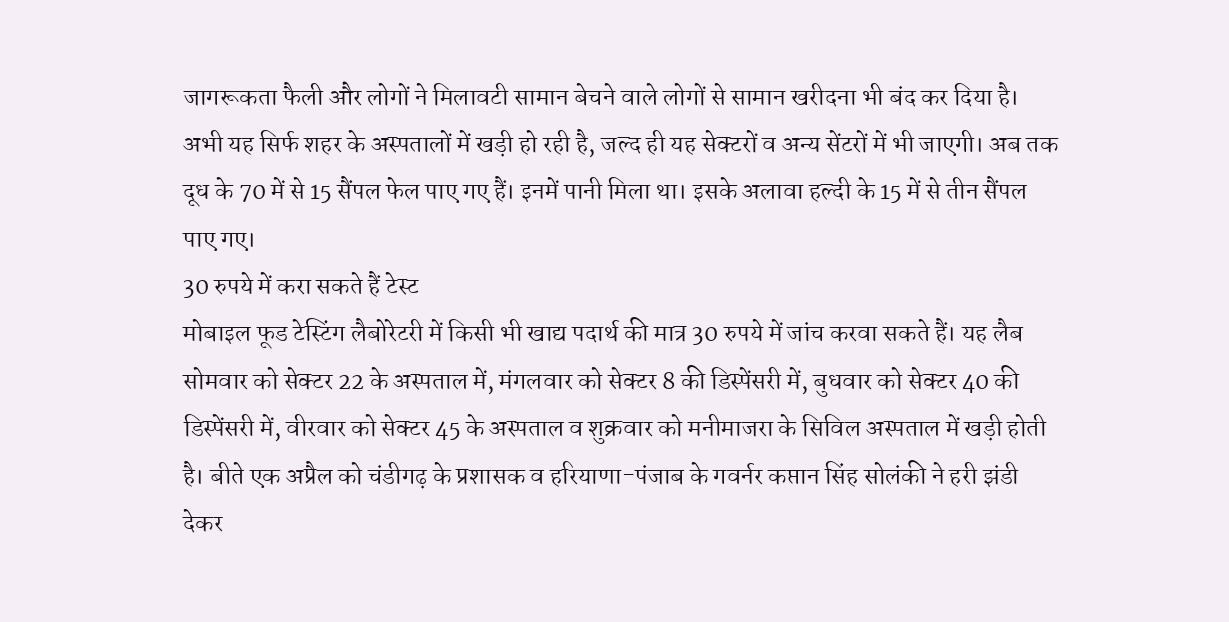जागरूकता फैली और लोगों ने मिलावटी सामान बेचने वाले लोगों से सामान खरीदना भी बंद कर दिया है। अभी यह सिर्फ शहर के अस्पतालों में खड़ी हो रही है, जल्द ही यह सेक्टरों व अन्य सेंटरों में भी जाएगी। अब तक दूध के 70 में से 15 सैंपल फेल पाए गए हैं। इनमें पानी मिला था। इसके अलावा हल्दी के 15 में से तीन सैंपल पाए गए।
30 रुपये में करा सकते हैं टेस्ट
मोबाइल फूड टेस्टिंग लैबोरेटरी में किसी भी खाद्य पदार्थ की मात्र 30 रुपये में जांच करवा सकते हैं। यह लैब सोमवार को सेक्टर 22 के अस्पताल में, मंगलवार को सेक्टर 8 की डिस्पेंसरी में, बुधवार को सेक्टर 40 की डिस्पेंसरी में, वीरवार को सेक्टर 45 के अस्पताल व शुक्रवार को मनीमाजरा के सिविल अस्पताल में खड़ी होती है। बीते एक अप्रैल को चंडीगढ़ के प्रशासक व हरियाणा-पंजाब के गवर्नर कप्तान सिंह सोलंकी ने हरी झंडी देकर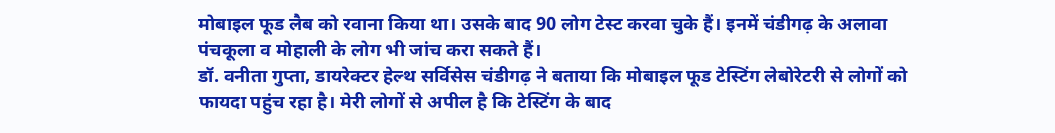मोबाइल फूड लैब को रवाना किया था। उसके बाद 90 लोग टेस्ट करवा चुके हैं। इनमें चंडीगढ़ के अलावा पंचकूला व मोहाली के लोग भी जांच करा सकते हैं।
डॉ. वनीता गुप्ता, डायरेक्टर हेल्थ सर्विसेस चंडीगढ़ ने बताया कि मोबाइल फूड टेस्टिंग लेबोरेटरी से लोगों को फायदा पहुंच रहा है। मेरी लोगों से अपील है कि टेस्टिंग के बाद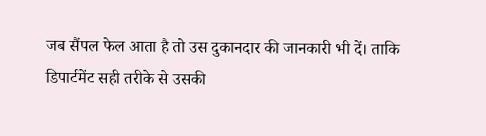जब सैंपल फेल आता है तो उस दुकानदार की जानकारी भी दें। ताकि डिपार्टमेंट सही तरीके से उसकी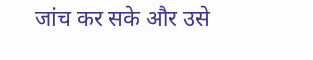जांच कर सके और उसे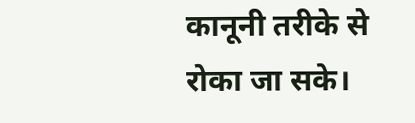कानूनी तरीके से रोका जा सके।